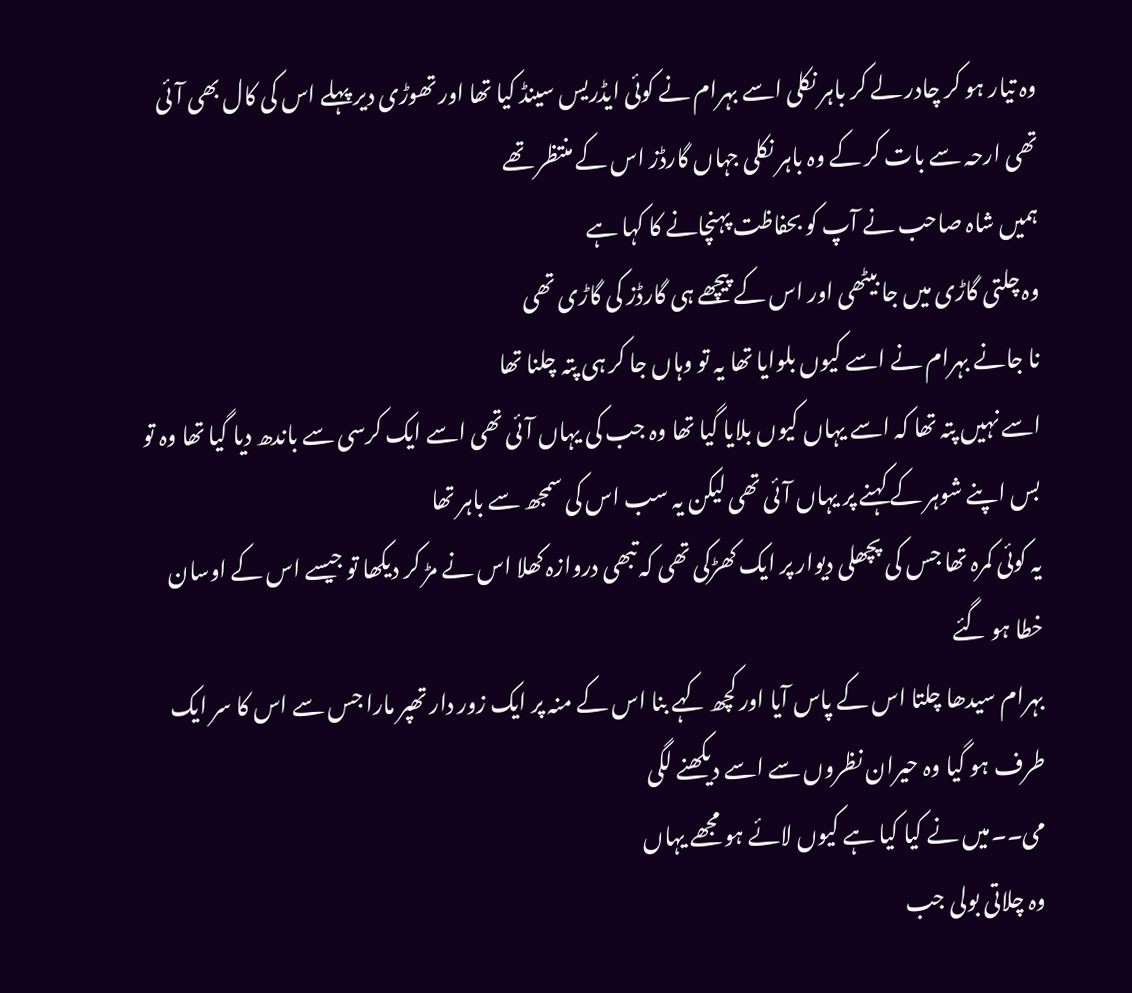وہ تیار ہو کر چادر لے کر باہر نکلی اسے بہرام نے کوئی ایڈریس سینڈ کیا تھا اور تھوڑی دیر پہلے اس کی کال بھی آئی تھی ارحہ سے بات کر کے وہ باہر نکلی جہاں گارڈز اس کے منتظر تھے
ہمیں شاہ صاحب نے آپ کو بحفاظت پہنچانے کا کہا ہے
وہ چلتی گاڑی میں جا بیٹھی اور اس کے پیچھے ہی گارڈز کی گاڑی تھی
نا جانے بہرام نے اسے کیوں بلوایا تھا یہ تو وہاں جا کر ہی پتہ چلنا تھا
اسے نہیں پتہ تھا کہ اسے یہاں کیوں بلایا گیا تھا وہ جب کی یہاں آئی تھی اسے ایک کرسی سے باندھ دیا گیا تھا وہ تو بس اپنے شوہر کے کہنے پر یہاں آئی تھی لیکن یہ سب اس کی سمجھ سے باہر تھا
یہ کوئی کمرہ تھا جس کی پچھلی دیوار پر ایک کھڑکی تھی کہ تبھی دروازہ کھلا اس نے مڑ کر دیکھا تو جیسے اس کے اوسان خطا ہو گئے
بہرام سیدھا چلتا اس کے پاس آیا اور کچھ کہے بنا اس کے منہ پر ایک زور دار تھپر مارا جس سے اس کا سر ایک طرف ہو گیا وہ حیران نظروں سے اسے دیکھنے لگی
می۔۔میں نے کیا کیا ہے کیوں لائے ہو مجھے یہاں
وہ چلاتی بولی جب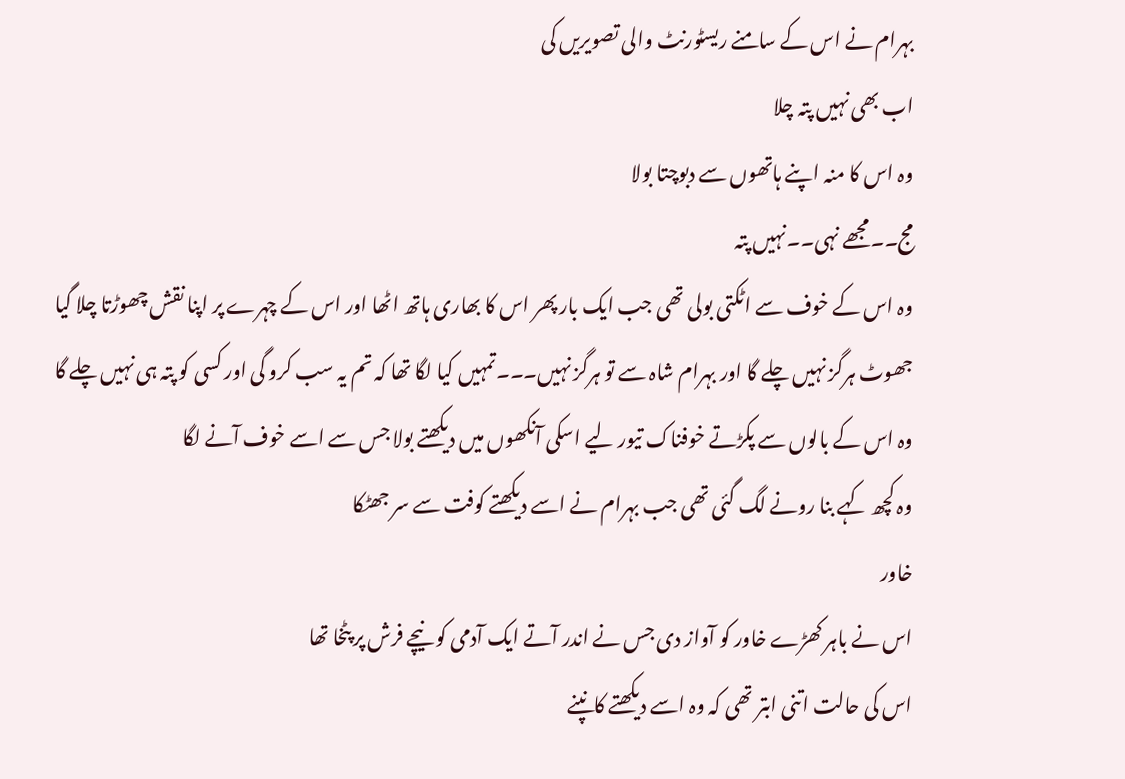بہرام نے اس کے سامنے ریسٹورنٹ والی تصویریں کی
اب بھی نہیں پتہ چلا
وہ اس کا منہ اپنے ہاتھوں سے دبوچتا بولا
مج۔۔مجھے نہی۔۔نہیں پتہ
وہ اس کے خوف سے اٹکتی بولی تھی جب ایک بار پھر اس کا بھاری ہاتھ اٹھا اور اس کے چہرے پر اپنا نقش چھوڑتا چلا گیا
جھوٹ ہرگز نہیں چلے گا اور بہرام شاہ سے تو ہرگز نہیں۔۔۔تمہیں کیا لگا تھا کہ تم یہ سب کرو گی اور کسی کو پتہ ہی نہیں چلے گا
وہ اس کے بالوں سے پکڑتے خوفناک تیور لیے اسکی آنکھوں میں دیکھتے بولا جس سے اسے خوف آنے لگا
وہ کچھ کہے بنا رونے لگ گئی تھی جب بہرام نے اسے دیکھتے کوفت سے سر جھٹکا
خاور
اس نے باہر کھڑے خاور کو آواز دی جس نے اندر آتے ایک آدمی کو نیچے فرش پر پٹخا تھا
اس کی حالت اتنی ابتر تھی کہ وہ اسے دیکھتے کانپنے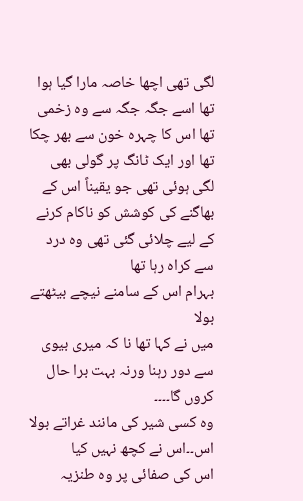لگی تھی اچھا خاصہ مارا گیا ہوا تھا اسے جگہ جگہ سے وہ زخمی تھا اس کا چہرہ خون سے بھر چکا تھا اور ایک ٹانگ پر گولی بھی لگی ہوئی تھی جو یقیناً اس کے بھاگنے کی کوشش کو ناکام کرنے کے لیے چلائی گئی تھی وہ درد سے کراہ رہا تھا
بہرام اس کے سامنے نیچے بیٹھتے بولا
میں نے کہا تھا نا کہ میری بیوی سے دور رہنا ورنہ بہت برا حال کروں گا۔۔۔۔
وہ کسی شیر کی مانند غراتے بولا
اس۔۔اس نے کچھ نہیں کیا
اس کی صفائی پر وہ طنزیہ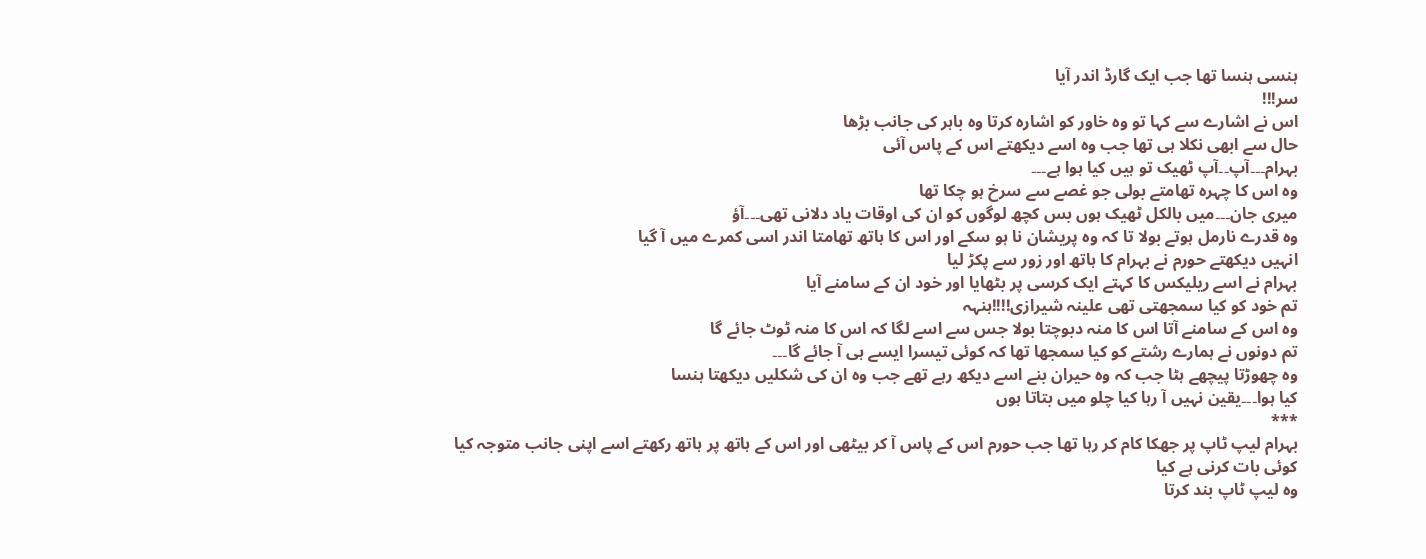ہنسی ہنسا تھا جب ایک گارڈ اندر آیا
سر!!!
اس نے اشارے سے کہا تو وہ خاور کو اشارہ کرتا وہ باہر کی جانب بڑھا
حال سے ابھی نکلا ہی تھا جب وہ اسے دیکھتے اس کے پاس آئی
بہرام۔۔۔آپ۔۔آپ ٹھیک تو ہیں کیا ہوا ہے۔۔۔
وہ اس کا چہرہ تھامتے بولی جو غصے سے سرخ ہو چکا تھا
میری جان۔۔۔میں بالکل ٹھیک ہوں بس کچھ لوگوں کو ان کی اوقات یاد دلانی تھی۔۔۔آؤ
وہ قدرے نارمل ہوتے بولا تا کہ وہ پریشان نا ہو سکے اور اس کا ہاتھ تھامتا اندر اسی کمرے میں آ گیا
انہیں دیکھتے حورم نے بہرام کا ہاتھ اور زور سے پکڑ لیا
بہرام نے اسے ریلیکس کا کہتے ایک کرسی پر بٹھایا اور خود ان کے سامنے آیا
تم خود کو کیا سمجھتی تھی علینہ شیرازی!!!!ہنہہ
وہ اس کے سامنے آتا اس کا منہ دبوچتا بولا جس سے اسے لگا کہ اس کا منہ ٹوٹ جائے گا
تم دونوں نے ہمارے رشتے کو کیا سمجھا تھا کہ کوئی تیسرا ایسے ہی آ جائے گا۔۔۔
وہ چھوڑتا پیچھے ہٹا جب کہ وہ حیران بنے اسے دیکھ رہے تھے جب وہ ان کی شکلیں دیکھتا ہنسا
کیا ہوا۔۔۔یقین نہیں آ رہا کیا چلو میں بتاتا ہوں
***
بہرام لیپ ٹاپ پر جھکا کام کر رہا تھا جب حورم اس کے پاس آ کر بیٹھی اور اس کے ہاتھ پر ہاتھ رکھتے اسے اپنی جانب متوجہ کیا
کوئی بات کرنی ہے کیا
وہ لیپ ٹاپ بند کرتا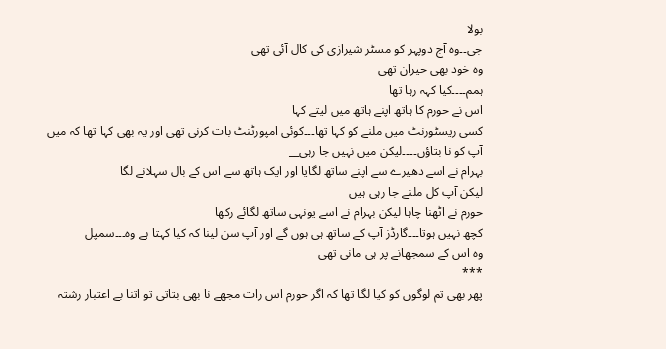بولا
جی۔۔وہ آج دوپہر کو مسٹر شیرازی کی کال آئی تھی
وہ خود بھی حیران تھی
ہمم۔۔۔۔کیا کہہ رہا تھا
اس نے حورم کا ہاتھ اپنے ہاتھ میں لیتے کہا
کسی ریسٹورنٹ میں ملنے کو کہا تھا۔۔۔کوئی امپورٹنٹ بات کرنی تھی اور یہ بھی کہا تھا کہ میں آپ کو نا بتاؤں۔۔۔۔لیکن میں نہیں جا رہی__
بہرام نے اسے دھیرے سے اپنے ساتھ لگایا اور ایک ہاتھ سے اس کے بال سہلانے لگا
لیکن آپ کل ملنے جا رہی ہیں
حورم نے اٹھنا چاہا لیکن بہرام نے اسے یونہی ساتھ لگائے رکھا
کچھ نہیں ہوتا۔۔۔گارڈز آپ کے ساتھ ہی ہوں گے اور آپ سن لینا کہ کیا کہتا ہے وہ۔۔۔سمپل
وہ اس کے سمجھانے پر ہی مانی تھی
***
پھر بھی تم لوگوں کو کیا لگا تھا کہ اگر حورم اس رات مجھے نا بھی بتاتی تو اتنا بے اعتبار رشتہ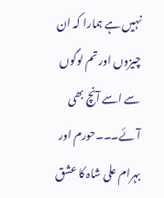نہیں ہے ہمارا کہ ان چیزوں اور تم لوگوں سے اسے آنچ بھی آئے۔۔۔حورم اور بہرام علی شاہ کا عشق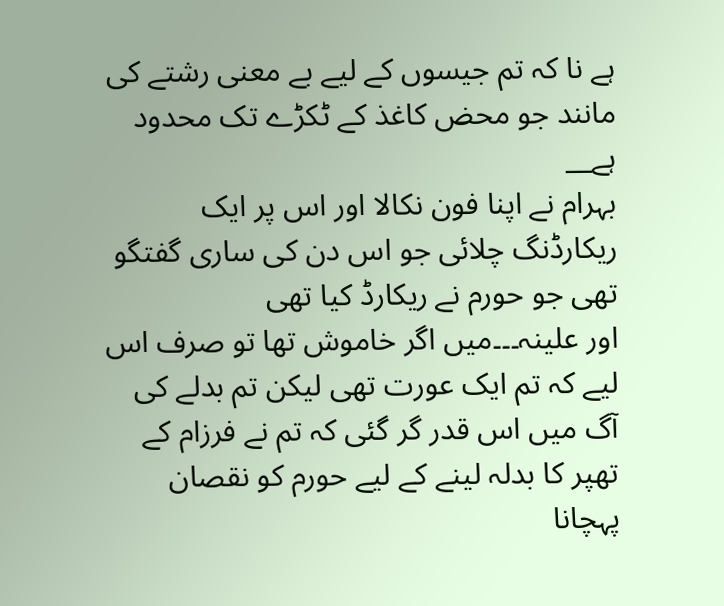ہے نا کہ تم جیسوں کے لیے بے معنی رشتے کی مانند جو محض کاغذ کے ٹکڑے تک محدود ہے__
بہرام نے اپنا فون نکالا اور اس پر ایک ریکارڈنگ چلائی جو اس دن کی ساری گفتگو تھی جو حورم نے ریکارڈ کیا تھی
اور علینہ۔۔۔میں اگر خاموش تھا تو صرف اس لیے کہ تم ایک عورت تھی لیکن تم بدلے کی آگ میں اس قدر گر گئی کہ تم نے فرزام کے تھپر کا بدلہ لینے کے لیے حورم کو نقصان پہچانا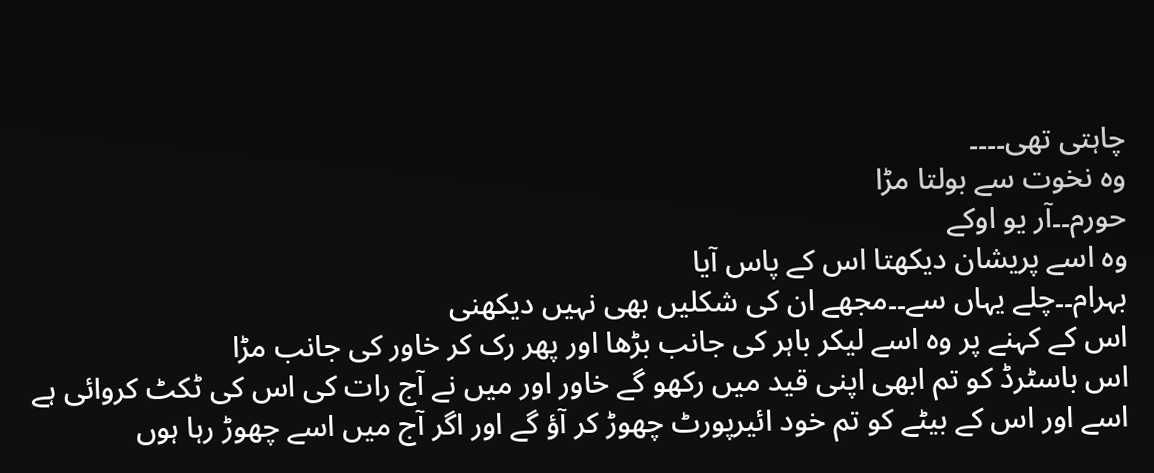چاہتی تھی۔۔۔۔
وہ نخوت سے بولتا مڑا
حورم۔۔آر یو اوکے
وہ اسے پریشان دیکھتا اس کے پاس آیا
بہرام۔۔چلے یہاں سے۔۔مجھے ان کی شکلیں بھی نہیں دیکھنی
اس کے کہنے پر وہ اسے لیکر باہر کی جانب بڑھا اور پھر رک کر خاور کی جانب مڑا
اس باسٹرڈ کو تم ابھی اپنی قید میں رکھو گے خاور اور میں نے آج رات کی اس کی ٹکٹ کروائی ہے اسے اور اس کے بیٹے کو تم خود ائیرپورٹ چھوڑ کر آؤ گے اور اگر آج میں اسے چھوڑ رہا ہوں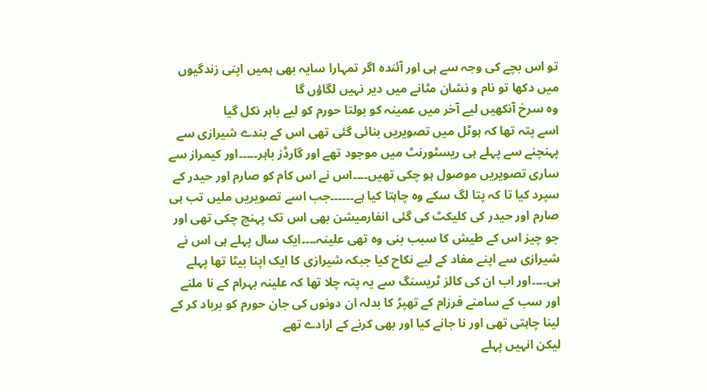تو اس بچے کی وجہ سے ہی اور آئندہ اگر تمہارا سایہ بھی ہمیں اپنی زندگیوں میں دکھا تو نام و نشان مٹانے میں دیر نہیں لگاؤں گا
وہ سرخ آنکھیں لیے آخر میں عمینہ کو بولتا حورم کو لیے باہر نکل گیا
اسے پتہ تھا کہ ہوٹل میں تصویریں بنائی گئی تھی اس کے بندے شیرازی سے پہنچنے سے پہلے ہی ریسٹورنٹ میں موجود تھے اور گارڈز باہر۔۔۔۔۔اور کیمراز سے ساری تصویریں موصول ہو چکی تھیں۔۔۔۔اس نے اس کام کو صارم اور حیدر کے سپرد کیا تا کہ پتا لگ سکے وہ چاہتا کیا ہے۔۔۔۔۔۔جب اسے تصویریں ملیں تب ہی صارم اور حیدر کی کلیکٹ کی گئی انفارمیشن بھی اس تک پہنچ چکی تھی اور جو چیز اس کے طیش کا سبب بنی وہ تھی علینہ۔۔۔۔ایک سال پہلے ہی اس نے شیرازی سے اپنے مفاد کے لیے نکاح کیا جبکہ شیرازی کا ایک اپنا بیٹا تھا پہلے ہی۔۔۔۔اور اب ان کی کالز ٹریسنگ سے یہ پتہ چلا تھا کہ علینہ بہرام کے نا ملنے اور سب کے سامنے فرزام کے تھپڑ کا بدلہ ان دونوں کی جان حورم کو برباد کر کے لینا چاہتی تھی اور نا جانے کیا اور بھی کرنے کے ارادے تھے
لیکن انہیں پہلے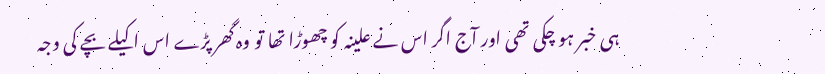ہی خبر ہو چکی تھی اور آج اگر اس نے علینہ کو چھوڑا تھا تو وہ گھر پڑے اس اکیلے بچے کی وجہ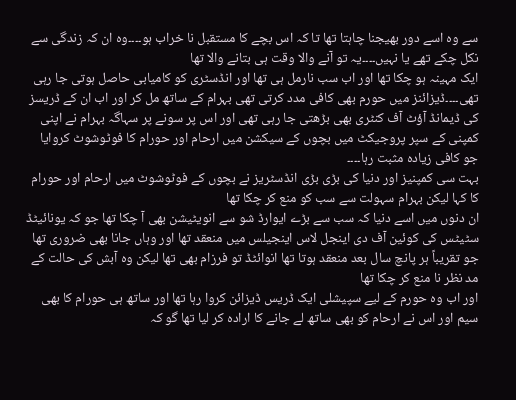سے وہ اسے دور بھیجنا چاہتا تھا تا کہ اس بچے کا مستقبل نا خراب ہو۔۔۔۔وہ ان کہ زندگی سے نکل چکے تھے یا نہیں۔۔۔۔یہ تو آنے والا وقت ہی بتانے والا تھا
ایک مہینہ ہو چکا تھا اور اب سب نارمل ہی تھا اور انڈسٹری کو کامیابی حاصل ہوتی جا رہی تھی۔۔۔۔ڈیزائنز میں حورم بھی کافی مدد کرتی تھی بہرام کے ساتھ مل کر اور اب ان کے ڈریسز کی ڈیمانڈ آؤٹ آف کنٹری بھی بڑھتی جا رہی تھی اور اس پر سونے پر سہاگہ بہرام نے اپنی کمپنی کے سپر پروجیکٹ میں بچوں کے سیکشن میں ارحام اور حورام کا فوٹوشوٹ کروایا جو کافی زیادہ مثبت رہا۔۔۔۔
بہت سی کمپنیز اور دنیا کی بڑی بڑی انڈسٹریز نے بچوں کے فوٹوشوٹ میں ارحام اور حورام کا کہا لیکن بہرام سہولت سے سب کو منع کر چکا تھا
ان دنوں میں اسے دنیا کہ سب سے بڑے ایوارڈ شو سے انویٹیشن بھی آ چکا تھا جو کہ یونائیٹڈ سٹیٹس کی کوئین آف دی اینجل لاس اینجیلس میں منعقد تھا اور وہاں جانا بھی ضروری تھا جو تقریباً ہر پانچ سال بعد منعقد ہوتا تھا انوائٹڈ تو فرزام بھی تھا لیکن وہ آبش کی حالت کے مد نظر نا منع کر چکا تھا
اور اب وہ حورم کے لیے سپیشلی ایک ڈریس ڈیزائن کروا رہا تھا اور ساتھ ہی حورام کا بھی سیم اور اس نے ارحام کو بھی ساتھ لے جانے کا ارادہ کر لیا تھا گو کہ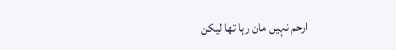ارحم نہیں مان رہا تھا لیکن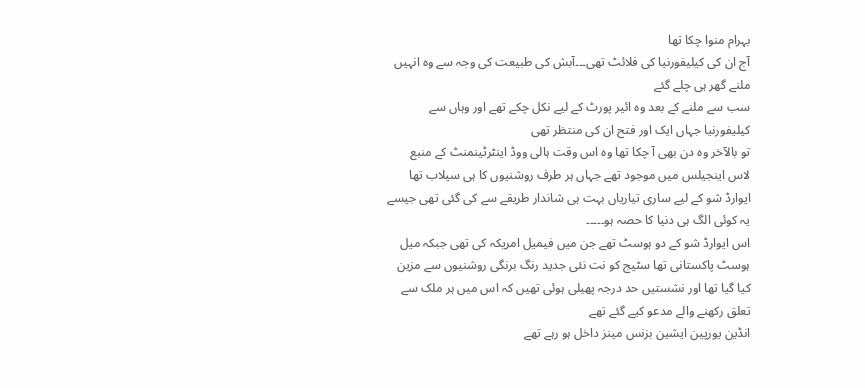بہرام منوا چکا تھا
آج ان کی کیلیفورنیا کی فلائٹ تھی۔۔۔آبش کی طبیعت کی وجہ سے وہ انہیں ملنے گھر ہی چلے گئے
سب سے ملنے کے بعد وہ ائیر پورٹ کے لیے نکل چکے تھے اور وہاں سے کیلیفورنیا جہاں ایک اور فتح ان کی منتظر تھی
تو بالآخر وہ دن بھی آ چکا تھا وہ اس وقت ہالی ووڈ اینٹرٹینمنٹ کے منبع لاس اینجیلس میں موجود تھے جہاں ہر طرف روشنیوں کا ہی سیلاب تھا
ایوارڈ شو کے لیے ساری تیاریاں بہت ہی شاندار طریقے سے کی گئی تھی جیسے یہ کوئی الگ ہی دنیا کا حصہ ہو۔۔۔۔۔
اس ایوارڈ شو کے دو ہوسٹ تھے جن میں فیمیل امریکہ کی تھی جبکہ میل ہوسٹ پاکستانی تھا سٹیج کو نت نئی جدید رنگ برنگی روشنیوں سے مزین کیا گیا تھا اور نشستیں حد درجہ پھیلی ہوئی تھیں کہ اس میں ہر ملک سے تعلق رکھنے والے مدعو کیے گئے تھے
انڈین یورپین ایشین بزنس مینز داخل ہو رہے تھے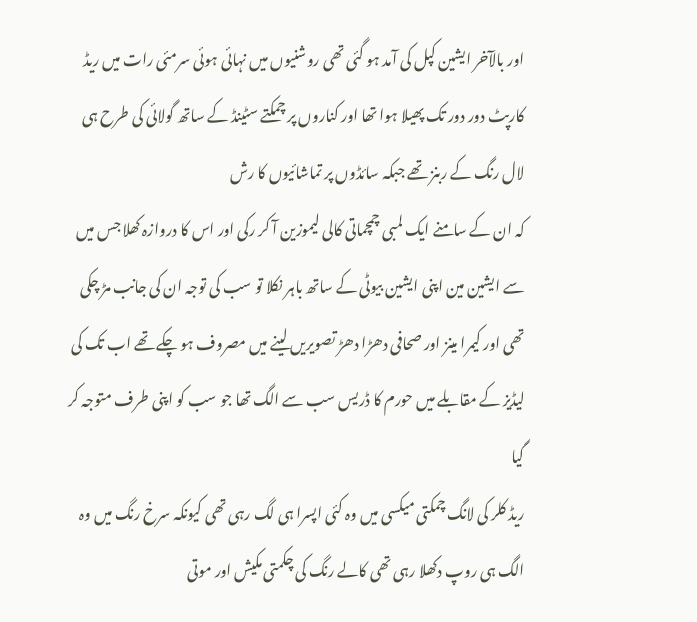اور بالآخر ایشین کپل کی آمد ہو گئی تھی روشنیوں میں نہائی ہوئی سرمئی رات میں ریڈ کارپٹ دور دور تک پھیلا ہوا تھا اور کناروں پر چمکتے سٹینڈ کے ساتھ گولائی کی طرح ہی لال رنگ کے ربنز تھے جبکہ سائڈوں پر تماشائیوں کا رش
کہ ان کے سامنے ایک لمبی چمچماتی کالی لیموزین آ کر رکی اور اس کا دروازہ کھلا جس میں سے ایشین مین اپنی ایشین بیوٹی کے ساتھ باہر نکلا تو سب کی توجہ ان کی جانب مڑ چکی تھی اور کیمرا مینز اور صحافی دھڑا دھڑ تصویریں لینے میں مصروف ہو چکے تھے اب تک کی لیڈیز کے مقابلے میں حورم کا ڈریس سب سے الگ تھا جو سب کو اپنی طرف متوجہ کر گیا
ریڈ کلر کی لانگ چمکتی میکسی میں وہ کئی اپسرا ہی لگ رہی تھی کیونکہ سرخ رنگ میں وہ الگ ہی روپ دکھلا رہی تھی کالے رنگ کی چکمتی مکیش اور موتی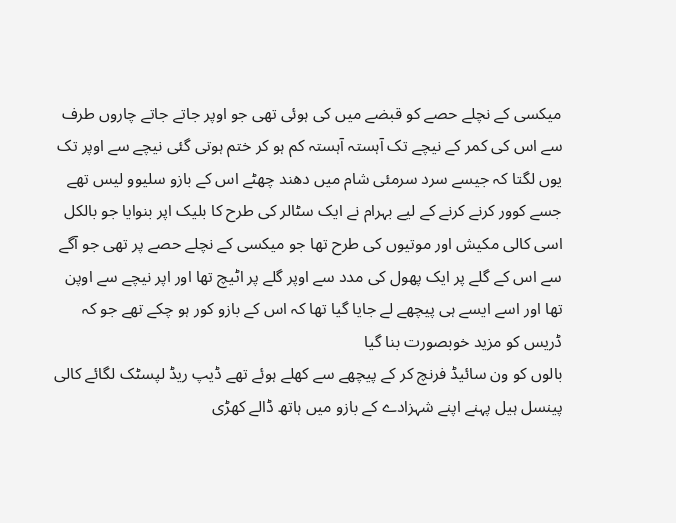میکسی کے نچلے حصے کو قبضے میں کی ہوئی تھی جو اوپر جاتے جاتے چاروں طرف سے اس کی کمر کے نیچے تک آہستہ آہستہ کم ہو کر ختم ہوتی گئی نیچے سے اوپر تک یوں لگتا کہ جیسے سرد سرمئی شام میں دھند چھٹے اس کے بازو سلیوو لیس تھے جسے کوور کرنے کرنے کے لیے بہرام نے ایک سٹالر کی طرح کا بلیک اپر بنوایا جو بالکل اسی کالی مکیش اور موتیوں کی طرح تھا جو میکسی کے نچلے حصے پر تھی جو آگے سے اس کے گلے پر ایک پھول کی مدد سے اوپر گلے پر اٹیچ تھا اور اپر نیچے سے اوپن تھا اور اسے ایسے ہی پیچھے لے جایا گیا تھا کہ اس کے بازو کور ہو چکے تھے جو کہ ڈریس کو مزید خوبصورت بنا گیا
بالوں کو ون سائیڈ فرنچ کر کے پیچھے سے کھلے ہوئے تھے ڈیپ ریڈ لپسٹک لگائے کالی پینسل ہیل پہنے اپنے شہزادے کے بازو میں ہاتھ ڈالے کھڑی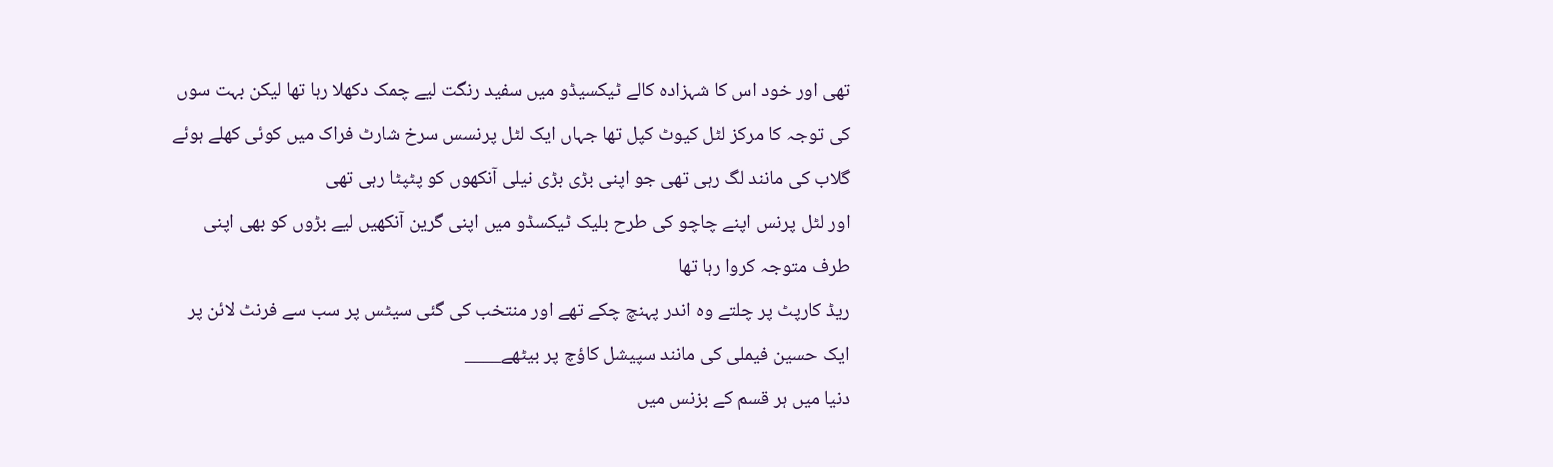تھی اور خود اس کا شہزادہ کالے ٹیکسیڈو میں سفید رنگت لیے چمک دکھلا رہا تھا لیکن بہت سوں کی توجہ کا مرکز لٹل کیوٹ کپل تھا جہاں ایک لٹل پرنسس سرخ شارٹ فراک میں کوئی کھلے ہوئے گلاب کی مانند لگ رہی تھی جو اپنی بڑی بڑی نیلی آنکھوں کو پٹپٹا رہی تھی
اور لٹل پرنس اپنے چاچو کی طرح بلیک ٹیکسڈو میں اپنی گرین آنکھیں لیے بڑوں کو بھی اپنی طرف متوجہ کروا رہا تھا
ریڈ کارپٹ پر چلتے وہ اندر پہنچ چکے تھے اور منتخب کی گئی سیٹس پر سب سے فرنٹ لائن پر ایک حسین فیملی کی مانند سپیشل کاؤچ پر بیٹھے____
دنیا میں ہر قسم کے بزنس میں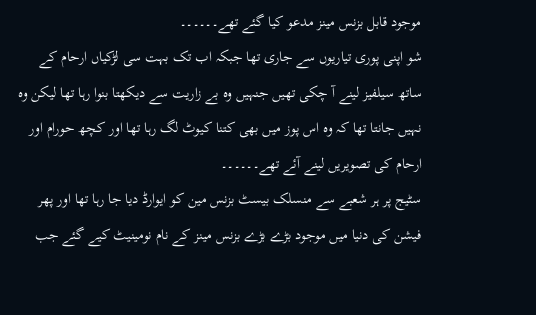موجود قابل بزنس مینز مدعو کیا گئے تھے۔۔۔۔۔۔
شو اپنی پوری تیاریوں سے جاری تھا جبکہ اب تک بہت سی لڑکیاں ارحام کے ساتھ سیلفیز لینے آ چکی تھیں جنہیں وہ بے زاریت سے دیکھتا بنوا رہا تھا لیکن وہ نہیں جانتا تھا کہ وہ اس پوز میں بھی کتنا کیوٹ لگ رہا تھا اور کچھ حورام اور ارحام کی تصویریں لینے آئے تھے۔۔۔۔۔۔
سٹیج پر ہر شعبے سے منسلک بیسٹ بزنس مین کو ایوارڈ دیا جا رہا تھا اور پھر فیشن کی دنیا میں موجود بڑے بڑے بزنس مینز کے نام نومینیٹ کیے گئے جب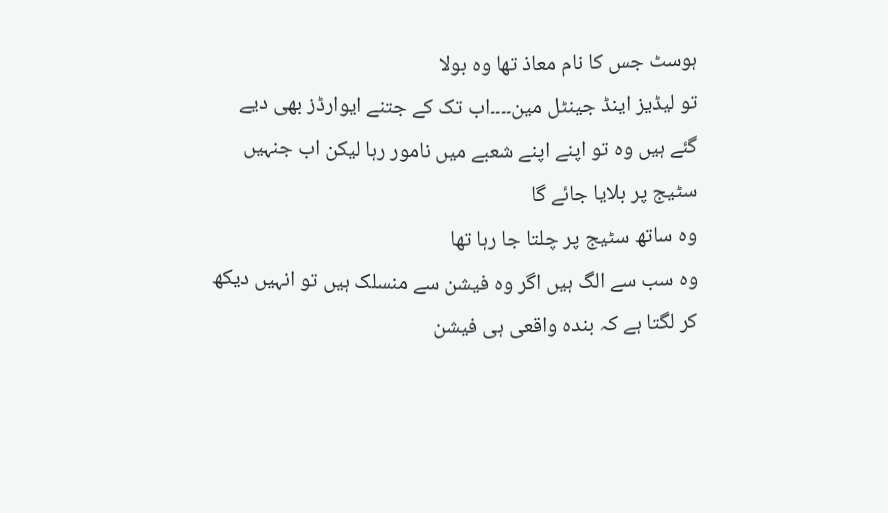ہوسٹ جس کا نام معاذ تھا وہ بولا
تو لیڈیز اینڈ جینٹل مین۔۔۔۔اب تک کے جتنے ایوارڈز بھی دیے گئے ہیں وہ تو اپنے اپنے شعبے میں نامور رہا لیکن اب جنہیں سٹیج پر بلایا جائے گا
وہ ساتھ سٹیج پر چلتا جا رہا تھا
وہ سب سے الگ ہیں اگر وہ فیشن سے منسلک ہیں تو انہیں دیکھ کر لگتا ہے کہ بندہ واقعی ہی فیشن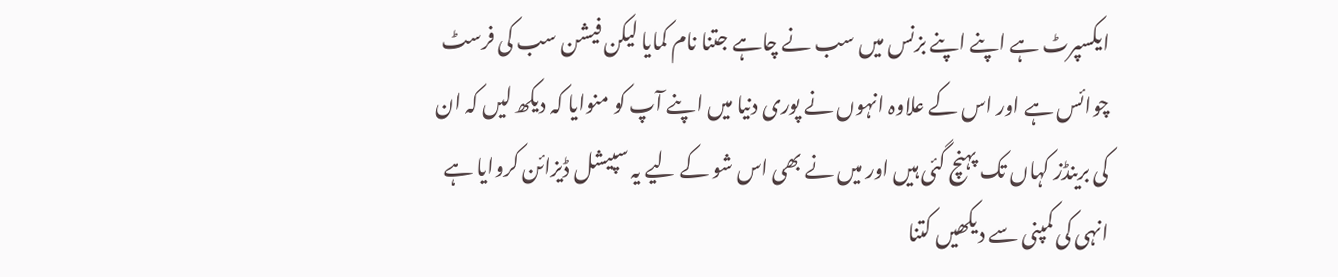ایکسپرٹ ہے اپنے اپنے بزنس میں سب نے چاہے جتنا نام کمایا لیکن فیشن سب کی فرسٹ چوائس ہے اور اس کے علاوہ انہوں نے پوری دنیا میں اپنے آپ کو منوایا کہ دیکھ لیں کہ ان کی برینڈز کہاں تک پہنچ گئی ہیں اور میں نے بھی اس شو کے لیے یہ سپیشل ڈیزائن کروایا ہے انہی کی کمپنی سے دیکھیں کتنا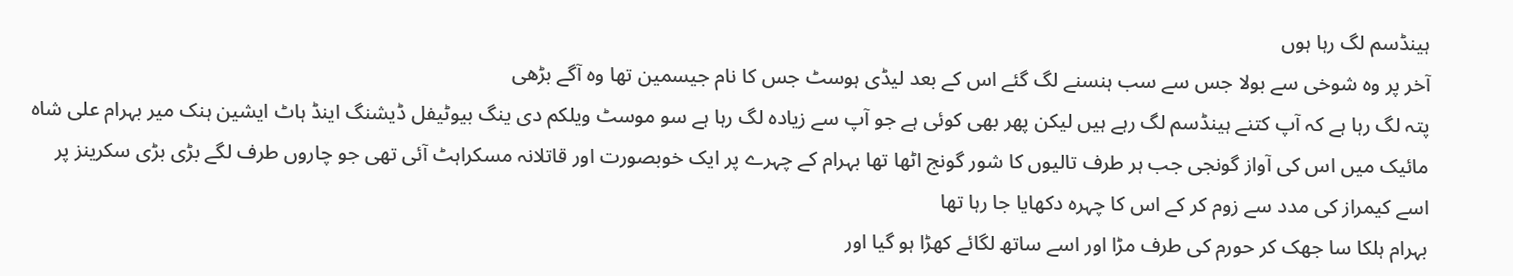ہینڈسم لگ رہا ہوں
آخر پر وہ شوخی سے بولا جس سے سب ہنسنے لگ گئے اس کے بعد لیڈی ہوسٹ جس کا نام جیسمین تھا وہ آگے بڑھی
پتہ لگ رہا ہے کہ آپ کتنے ہینڈسم لگ رہے ہیں لیکن پھر بھی کوئی ہے جو آپ سے زیادہ لگ رہا ہے سو موسٹ ویلکم دی ینگ بیوٹیفل ڈیشنگ اینڈ ہاٹ ایشین ہنک میر بہرام علی شاہ
مائیک میں اس کی آواز گونجی جب ہر طرف تالیوں کا شور گونج اٹھا تھا بہرام کے چہرے پر ایک خوبصورت اور قاتلانہ مسکراہٹ آئی تھی جو چاروں طرف لگے بڑی بڑی سکرینز پر اسے کیمراز کی مدد سے زوم کر کے اس کا چہرہ دکھایا جا رہا تھا
بہرام ہلکا سا جھک کر حورم کی طرف مڑا اور اسے ساتھ لگائے کھڑا ہو گیا اور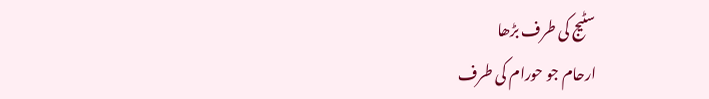سٹیج کی طرف بڑھا
ارحام جو حورام کی طرف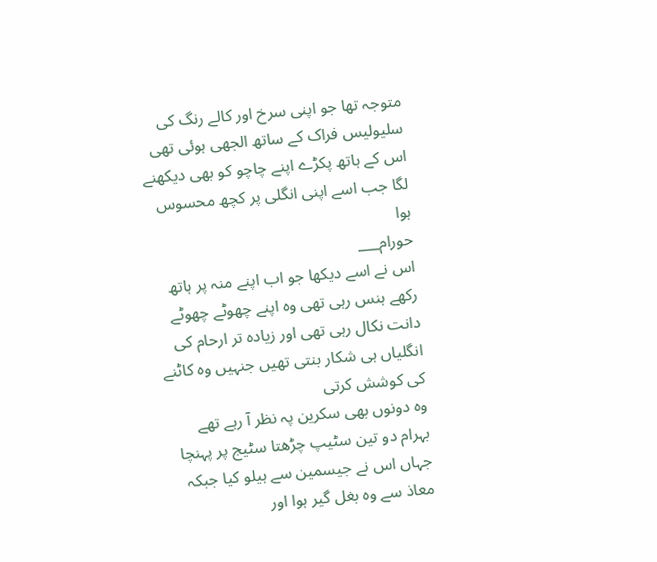متوجہ تھا جو اپنی سرخ اور کالے رنگ کی سلیولیس فراک کے ساتھ الجھی ہوئی تھی اس کے ہاتھ پکڑے اپنے چاچو کو بھی دیکھنے لگا جب اسے اپنی انگلی پر کچھ محسوس ہوا
حورام___
اس نے اسے دیکھا جو اب اپنے منہ پر ہاتھ رکھے ہنس رہی تھی وہ اپنے چھوٹے چھوٹے دانت نکال رہی تھی اور زیادہ تر ارحام کی انگلیاں ہی شکار بنتی تھیں جنہیں وہ کاٹنے کی کوشش کرتی
وہ دونوں بھی سکرین پہ نظر آ رہے تھے
بہرام دو تین سٹیپ چڑھتا سٹیج پر پہنچا جہاں اس نے جیسمین سے ہیلو کیا جبکہ معاذ سے وہ بغل گیر ہوا اور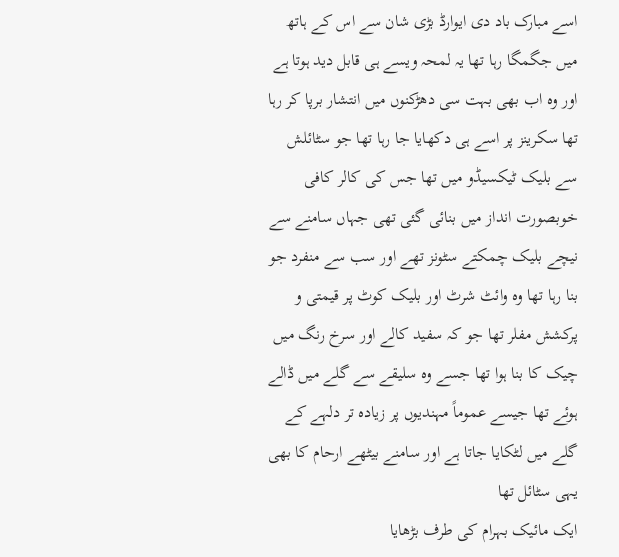اسے مبارک باد دی ایوارڈ بڑی شان سے اس کے ہاتھ میں جگمگا رہا تھا یہ لمحہ ویسے ہی قابل دید ہوتا ہے
اور وہ اب بھی بہت سی دھڑکنوں میں انتشار برپا کر رہا تھا سکرینز پر اسے ہی دکھایا جا رہا تھا جو سٹائلش سے بلیک ٹیکسیڈو میں تھا جس کی کالر کافی خوبصورت انداز میں بنائی گئی تھی جہاں سامنے سے نیچے بلیک چمکتے سٹونز تھے اور سب سے منفرد جو بنا رہا تھا وہ وائٹ شرٹ اور بلیک کوٹ پر قیمتی و پرکشش مفلر تھا جو کہ سفید کالے اور سرخ رنگ میں چیک کا بنا ہوا تھا جسے وہ سلیقے سے گلے میں ڈالے ہوئے تھا جیسے عموماً مہندیوں پر زیادہ تر دلہے کے گلے میں لٹکایا جاتا ہے اور سامنے بیٹھے ارحام کا بھی یہی سٹائل تھا
ایک مائیک بہرام کی طرف بڑھایا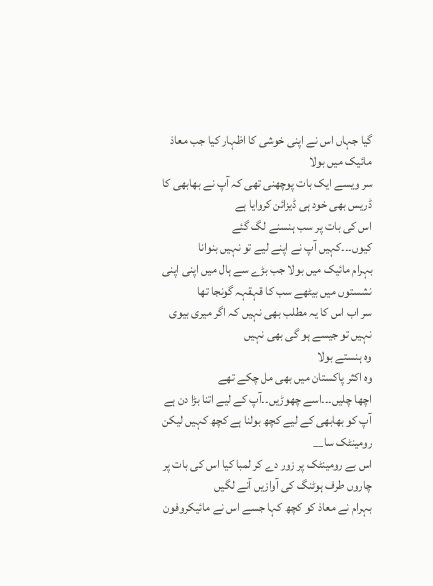گیا جہاں اس نے اپنی خوشی کا اظہار کیا جب معاذ مائیک میں بولا
سر ویسے ایک بات پوچھنی تھی کہ آپ نے بھابھی کا ڈریس بھی خود ہی ڈیزائن کروایا ہے
اس کی بات پر سب ہنسنے لگ گئے
کیوں۔۔۔کہیں آپ نے اپنے لیے تو نہیں بنوانا
بہرام مائیک میں بولا جب بڑے سے ہال میں اپنی اپنی نشستوں میں بیٹھے سب کا قہقہہ گونجا تھا
سر اب اس کا یہ مطلب بھی نہیں کہ اگر میری بیوی نہیں تو جیسے ہو گی بھی نہیں
وہ ہنستے بولا
وہ اکثر پاکستان میں بھی مل چکے تھے
اچھا چلیں۔۔۔اسے چھوڑیں۔۔آپ کے لیے اتنا بڑا دن ہے آپ کو بھابھی کے لیے کچھ بولنا ہے کچھ کہیں لیکن رومینٹک سا__
اس بے رومینٹک پر زور دے کر لمبا کیا اس کی بات پر چاروں طرف ہوٹنگ کی آوازیں آنے لگیں
بہرام نے معاذ کو کچھ کہا جسے اس نے مائیکروفون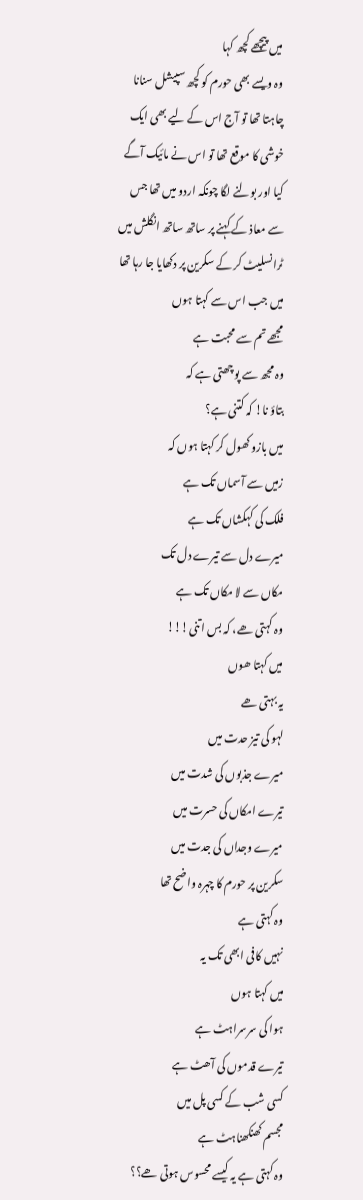میں پیچھے کچھ کہا
وہ ویسے بھی حورم کو کچھ سپیشل سنانا چاہتا تھا تو آج اس کے لیے بھی ایک خوشی کا موقع تھا تو اس نے مائیک آگے کیا اور بولنے لگا چونکہ اردو میں تھا جس سے معاذ کے کہنے پر ساتھ ساتھ انگلش میں ٹرانسلیٹ کر کے سکرین پر دکھایا جا رہا تھا
میں جب اس سے کہتا ہوں
مجھے تم سے محبت ہے
وہ مجھ سے پوچھتی ہے کہ
بتاؤ نا! کہ کتنی ہے؟
میں بازو کھول کر کہتا ہوں کہ
زمیں سے آسماں تک ہے
فلک کی کہکشاں تک ہے
میرے دل سے تیرے دل تک
مکاں سے لا مکاں تک ہے
وہ کہتی ھے، کہ بس اتنی!!!
میں کہتا ھوں
یہ بہتی ھے
لہو کی تیز حدت میں
میرے جذبوں کی شدت میں
تیرے امکاں کی حسرت میں
میرے وجداں کی جدت میں
سکرین پر حورم کا چہرہ واضح تھا
وہ کہتی ہے
نہیں کافی ابھی تک یہ
میں کہتا ہوں
ہوا کی سرسراہٹ ہے
تیرے قدموں کی آھٹ ہے
کسی شب کے کسی پل میں
مجسم کھنکھناہٹ ہے
وہ کہتی ہے یہ کیسے محسوس ہوتی ھے؟؟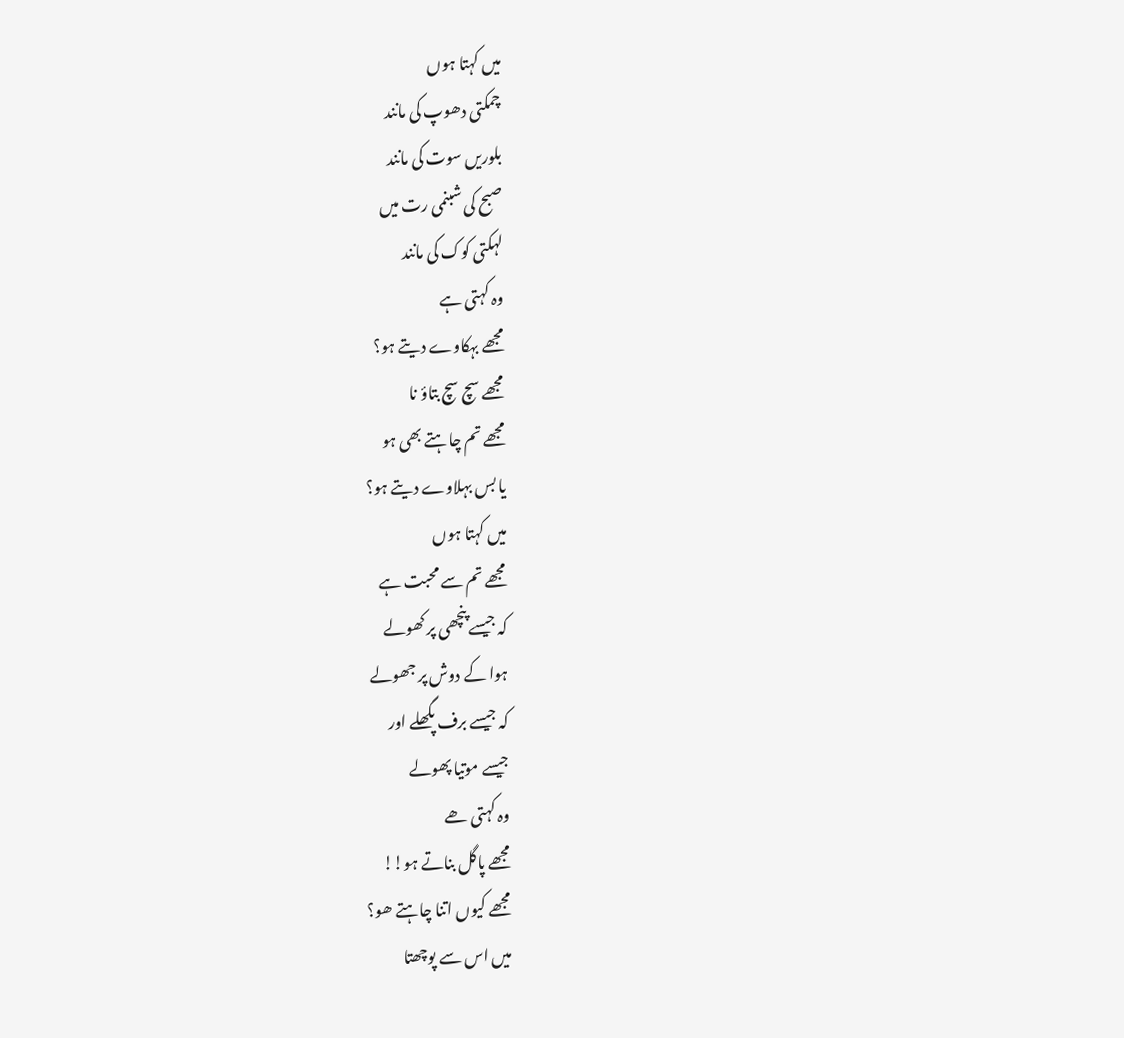میں کہتا ہوں
چمکتی دھوپ کی مانند
بلوریں سوت کی مانند
صبح کی شبنمی رت میں
لہکتی کوک کی مانند
وہ کہتی ہے
مجھے بہکاوے دیتے ہو؟
مجھے سچ سچ بتاؤ نا
مجھے تم چاہتے بھی ہو
یا بس بہلاوے دیتے ہو؟
میں کہتا ہوں
مجھے تم سے محبت ہے
کہ جیسے پنچھی پر کھولے
ہوا کے دوش پر جھولے
کہ جیسے برف پگھلے اور
جیسے موتیا پھولے
وہ کہتی ھے
مجھے پاگل بناتے ہو!!
مجھے کیوں اتنا چاہتے ھو؟
میں اس سے پوچھتا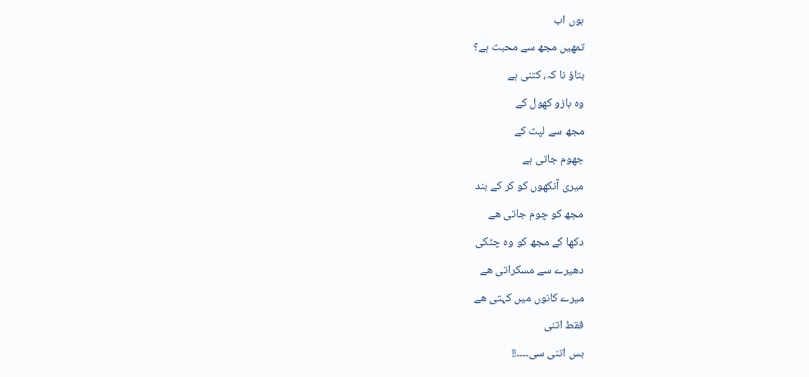ہوں اب
تمھیں مجھ سے محبت ہے؟
بتاؤ نا کہ، کتنی ہے
وہ بازو کھول کے
مجھ سے لپٹ کے
جھوم جاتی ہے
میری آنکھوں کو کر کے بند
مجھ کو چوم جاتی ھے
دکھا کے مجھ کو وہ چٹکی
دھیرے سے مسکراتی ھے
میرے کانوں میں کہتی ھے
فقط اتنی
بس اتنی سی۔۔۔۔!!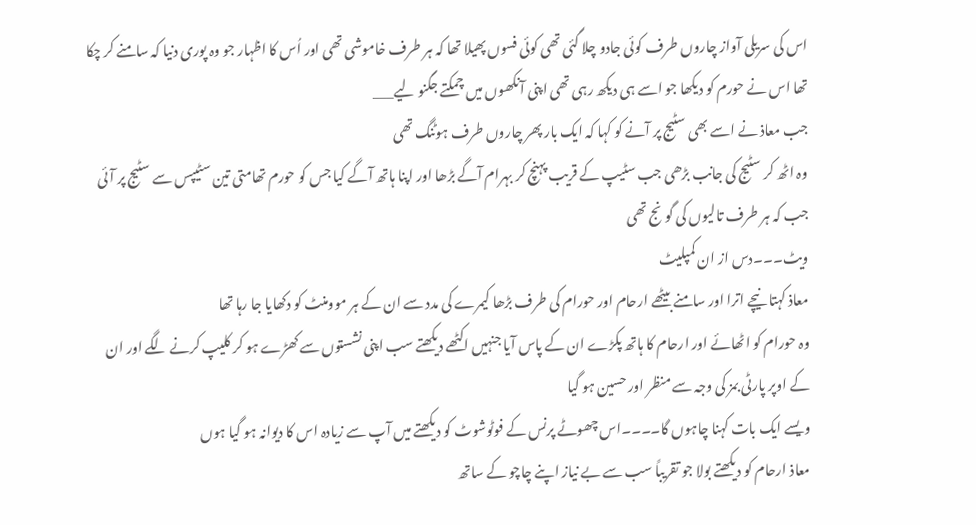اس کی سریلی آواز چاروں طرف کوئی جادو چلا گئی تھی کوئی فسوں پھیلا تھا کہ ہر طرف خاموشی تھی اور اُس کا اظہار جو وہ پوری دنیا کہ سامنے کر چکا تھا اس نے حورم کو دیکھا جو اسے ہی دیکھ رہی تھی اپنی آنکھوں میں چمکتے جگنو لیے___
جب معاذ نے اسے بھی سٹیج پر آنے کو کہا کہ ایک بار پھر چاروں طرف ہوٹنگ تھی
وہ اٹھ کر سٹیج کی جانب بڑھی جب سٹیپ کے قریب پہنچ کر بہرام آگے بڑھا اور اپنا ہاتھ آگے کیا جس کو حورم تھامتی تین سٹیپس سے سٹیج پر آئی جب کہ ہر طرف تالیوں کی گونج تھی
ویٹ۔۔۔دس از ان کمپلیٹ
معاذ کہتا نیچے اترا اور سامنے بیٹھے ارحام اور حورام کی طرف بڑھا کیمرے کی مدد سے ان کے ہر موومنٹ کو دکھایا جا رہا تھا
وہ حورام کو اٹھائے اور ارحام کا ہاتھ پکڑے ان کے پاس آیا جنہیں اکٹھے دیکھتے سب اپنی نشستوں سے کھڑے ہو کر کلیپ کرنے لگے اور ان کے اوپر پارٹی بمز کی وجہ سے منظر اور حسین ہو گیا
ویسے ایک بات کہنا چاہوں گا۔۔۔۔اس چھوٹے پرنس کے فوٹوشوٹ کو دیکھتے میں آپ سے زیادہ اس کا دیوانہ ہو گیا ہوں
معاذ ارحام کو دیکھتے بولا جو تقریباً سب سے بے نیاز اپنے چاچو کے ساتھ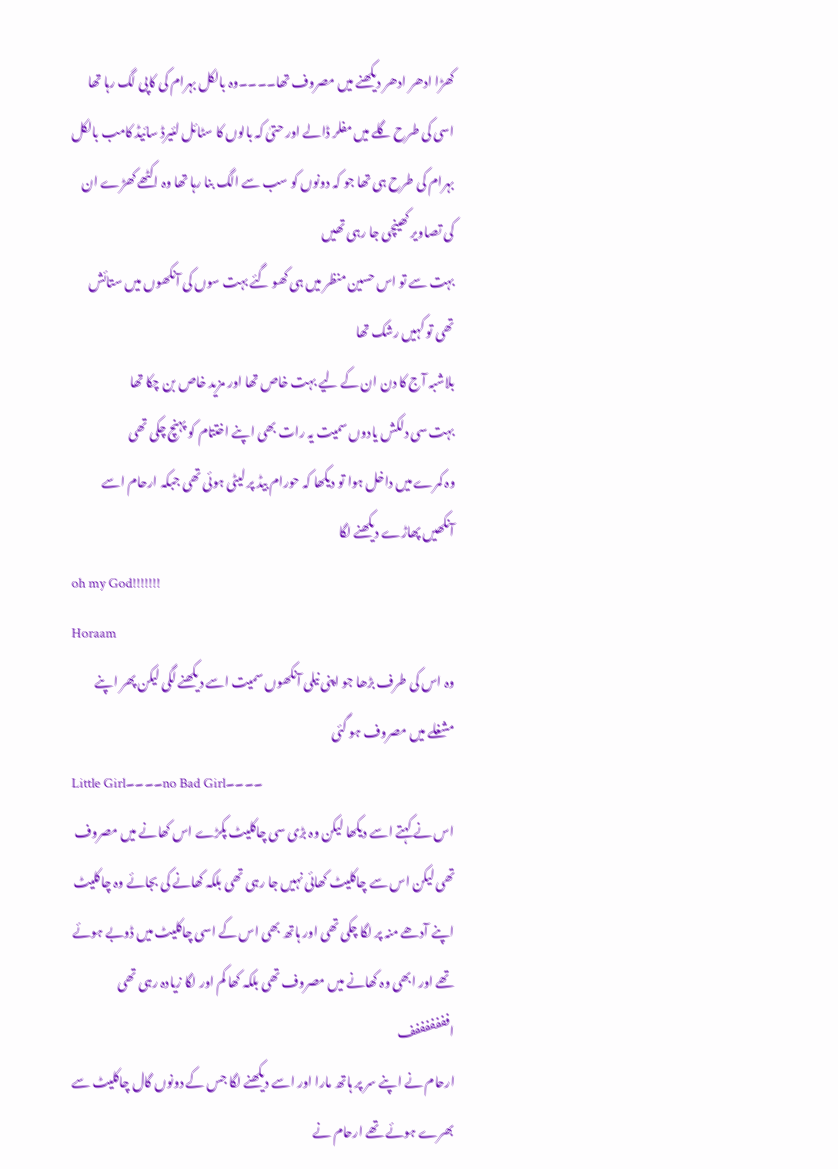کھڑا ادھر ادھر دیکھنے میں مصروف تھا۔۔۔۔وہ بالکل بہرام کی کاپی لگ رہا تھا اسی کی طرح گلے میں مفلر ڈالے اور حتیٰ کہ بالوں کا سٹائل لئیرڈ سائیڈ کامب بالکل بہرام کی طرح ہی تھا جو کہ دونوں کو سب سے الگ بنا رہا تھا وہ اکٹھے کھڑے ان کی تصاویر کھینچی جا رہی تھیں
بہت سے تو اس حسین منظر میں ہی کھو گئے بہت سوں کی آنکھوں میں ستائش تھی تو کہیں رشک تھا
بلاشبہ آج کا دن ان کے لیے بہت خاص تھا اور مزید خاص بن چکا تھا
بہت سی دلکش یادوں سمیت یہ رات بھی اپنے اختتام کو پہنچ چکی تھی
وہ کمرے میں داخل ہوا تو دیکھا کہ حورام بیڈ پر لیٹی ہوئی تھی جبکہ ارحام اسے آنکھیں پھاڑے دیکھنے لگا
oh my God!!!!!!!
Horaam
وہ اس کی طرف بڑھا جو اپنی نیلی آنکھوں سمیت اسے دیکھنے لگی لیکن پھر اپنے مشغلے میں مصروف ہو گئی
Little Girl۔۔۔۔no Bad Girl۔۔۔۔
اس نے کہتے اسے دیکھا لیکن وہ بڑی سی چاکلیٹ پکڑے اس کھانے میں مصروف تھی لیکن اس سے چاکلیٹ کھائی نہیں جا رہی تھی بلکہ کھانے کی بجائے وہ چاکلیٹ اپنے آدھے منہ پر لگا چکی تھی اور ہاتھ بھی اس کے اسی چاکلیٹ میں ڈوبے ہوئے تھے اور ابھی وہ کھانے میں مصروف تھی بلکہ کھا کم اور لگا زیادہ رہی تھی
افففففففف
ارحام نے اپنے سر پر ہاتھ مارا اور اسے دیکھنے لگا جس کے دونوں گال چاکلیٹ سے بھرے ہوئے تھے ارحام نے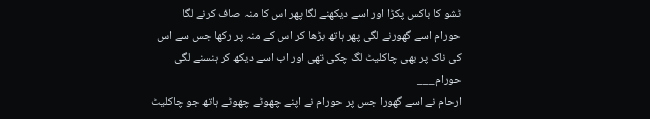ٹشو کا باکس پکڑا اور اسے دیکھنے لگا پھر اس کا منہ صاف کرنے لگا
حورام اسے گھورنے لگی پھر ہاتھ بڑھا کر اس کے منہ پر رکھا جس سے اس کی ناک پر بھی چاکلیٹ لگ چکی تھی اور اب اسے دیکھ کر ہنسنے لگی
حورام___
ارحام نے اسے گھورا جس پر حورام نے اپنے چھوٹے چھوٹے ہاتھ جو چاکلیٹ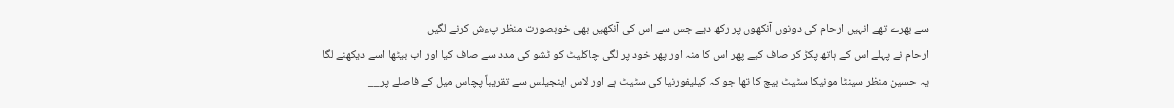سے بھرے تھے انہیں ارحام کی دونوں آنکھوں پر رکھ دیے جس سے اس کی آنکھیں بھی خوبصورت منظر پءش کرنے لگیں
ارحام نے پہلے اس کے ہاتھ پکڑ کر صاف کیے پھر اس کا منہ اور پھر خود پر لگی چاکلیٹ کو ٹشو کی مدد سے صاف کیا اور اب بیٹھا اسے دیکھنے لگا
یہ حسین منظر سینٹا مونیکا سٹیٹ بیچ کا تھا جو کہ کیلیفورنیا کی سٹیٹ ہے اور لاس اینجیلس سے تقریباً پچاس میل کے فاصلے پر__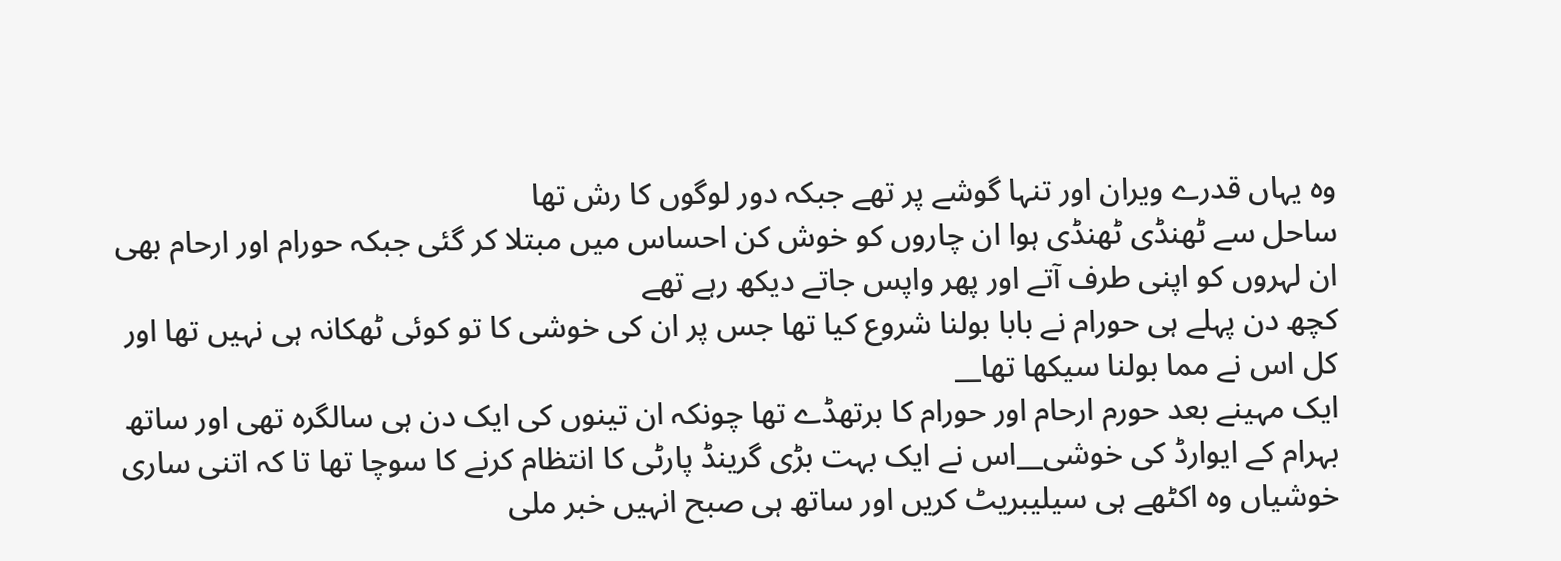وہ یہاں قدرے ویران اور تنہا گوشے پر تھے جبکہ دور لوگوں کا رش تھا
ساحل سے ٹھنڈی ٹھنڈی ہوا ان چاروں کو خوش کن احساس میں مبتلا کر گئی جبکہ حورام اور ارحام بھی ان لہروں کو اپنی طرف آتے اور پھر واپس جاتے دیکھ رہے تھے
کچھ دن پہلے ہی حورام نے بابا بولنا شروع کیا تھا جس پر ان کی خوشی کا تو کوئی ٹھکانہ ہی نہیں تھا اور کل اس نے مما بولنا سیکھا تھا__
ایک مہینے بعد حورم ارحام اور حورام کا برتھڈے تھا چونکہ ان تینوں کی ایک دن ہی سالگرہ تھی اور ساتھ بہرام کے ایوارڈ کی خوشی__اس نے ایک بہت بڑی گرینڈ پارٹی کا انتظام کرنے کا سوچا تھا تا کہ اتنی ساری خوشیاں وہ اکٹھے ہی سیلیبریٹ کریں اور ساتھ ہی صبح انہیں خبر ملی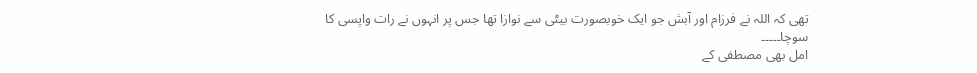تھی کہ اللہ نے فرزام اور آبش جو ایک خوبصورت بیٹی سے نوازا تھا جس پر انہوں نے رات واپسی کا سوچا۔۔۔۔۔
امل بھی مصطفی کے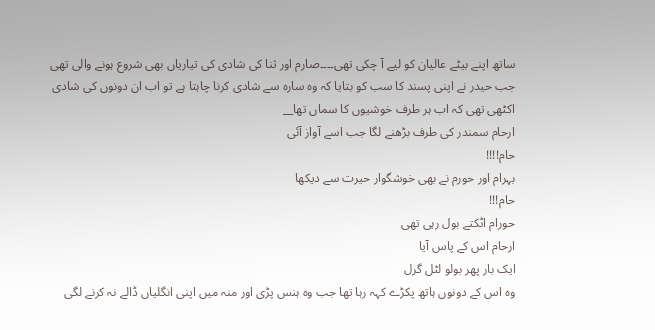ساتھ اپنے بیٹے عالیان کو لیے آ چکی تھی۔۔۔۔صارم اور ثنا کی شادی کی تیاریاں بھی شروع ہونے والی تھی جب حیدر نے اپنی پسند کا سب کو بتایا کہ وہ سارہ سے شادی کرنا چاہتا ہے تو اب ان دونوں کی شادی اکٹھی تھی کہ اب ہر طرف خوشیوں کا سماں تھا__
ارحام سمندر کی طرف بڑھنے لگا جب اسے آواز آئی
حام!!!!
بہرام اور حورم نے بھی خوشگوار حیرت سے دیکھا
حام!!!
حورام اٹکتے بول رہی تھی
ارحام اس کے پاس آیا
ایک بار پھر بولو لٹل گرل
وہ اس کے دونوں ہاتھ پکڑے کہہ رہا تھا جب وہ ہنس پڑی اور منہ میں اپنی انگلیاں ڈالے نہ کرنے لگی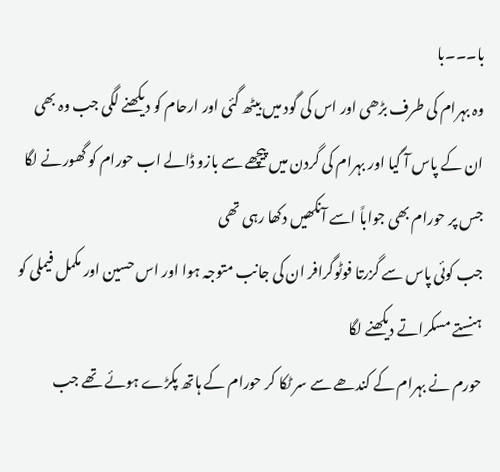با۔۔۔با
وہ بہرام کی طرف بڑھی اور اس کی گود میں بیٹھ گئی اور ارحام کو دیکھنے لگی جب وہ بھی ان کے پاس آ گیا اور بہرام کی گردن میں پیچھے سے بازو ڈالے اب حورام کو گھورنے لگا جس پر حورام بھی جواباً اسے آنکھیں دکھا رہی تھی
جب کوئی پاس سے گزرتا فوٹوگرافر ان کی جانب متوجہ ہوا اور اس حسین اور مکمل فیملی کو ہنستے مسکراتے دیکھنے لگا
حورم نے بہرام کے کندھے سے سر ٹکا کر حورام کے ہاتھ پکڑے ہوئے تھے جب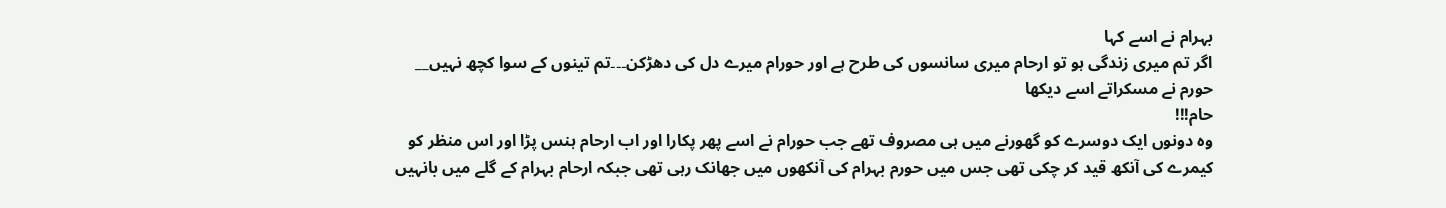بہرام نے اسے کہا
اگر تم میری زندگی ہو تو ارحام میری سانسوں کی طرح ہے اور حورام میرے دل کی دھڑکن۔۔۔تم تینوں کے سوا کچھ نہیں__
حورم نے مسکراتے اسے دیکھا
حام!!!
وہ دونوں ایک دوسرے کو گھورنے میں ہی مصروف تھے جب حورام نے اسے پھر پکارا اور اب ارحام ہنس پڑا اور اس منظر کو کیمرے کی آنکھ قید کر چکی تھی جس میں حورم بہرام کی آنکھوں میں جھانک رہی تھی جبکہ ارحام بہرام کے گلے میں بانہیں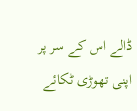ڈالے اس کے سر پر اپنی تھوڑی ٹکائے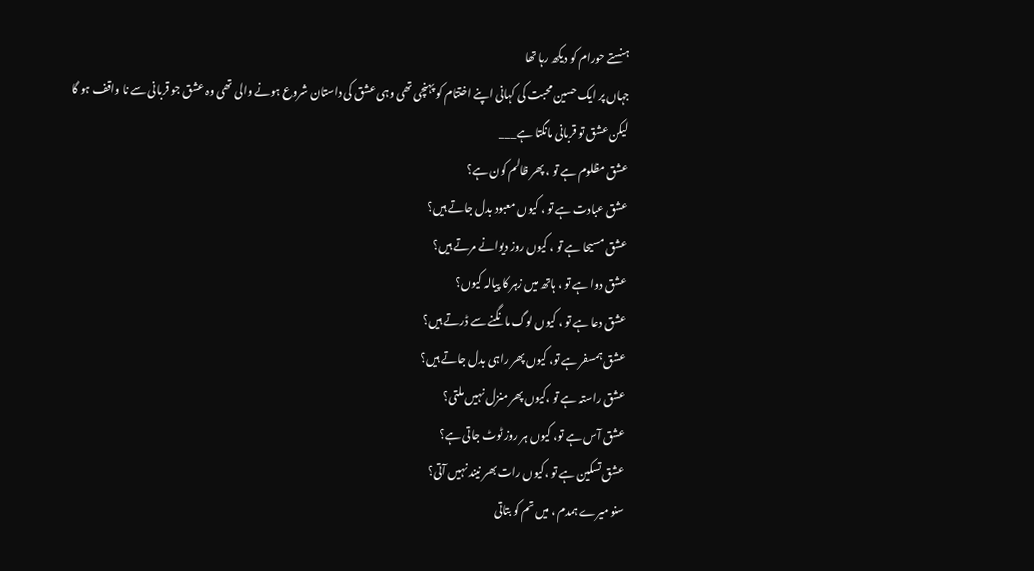ہنستے حورام کو دیکھ رہا تھا
جہاں پر ایک حسین محبت کی کہانی اپنے اختتام کو پہنچی تھی وہی عشق کی داستان شروع ہونے والی تھی وہ عشق جو قربانی سے نا واقف ہو گا لیکن عشق تو قربانی مانگتا ہے___
عشق مظلوم ہے تو ، پھر ظالم کون ہے؟
عشق عبادت ہے تو ، کیوں معبود بدل جاتے ہیں؟
عشق مسیحا ہے تو ، کیوں روز دیوانے مرتے ہیں؟
عشق دوا ہے تو ، ہاتھ میں زہر کا پیالہ کیوں؟
عشق دعا ہے تو ، کیوں لوگ مانگنے سے ڈرتے ہیں؟
عشق ہمسفر ہے تو، کیوں پھر راہی بدل جاتے ہیں؟
عشق راستہ ہے تو ،کیوں پھر منزل نہیں ملتی؟
عشق آس ہے تو، کیوں ہر روز ٹوٹ جاتی ہے؟
عشق تسکین ہے تو ،کیوں رات بھر نیند نہیں آتی؟
سنو میرے ہمدم ، میں تم کو بتاتی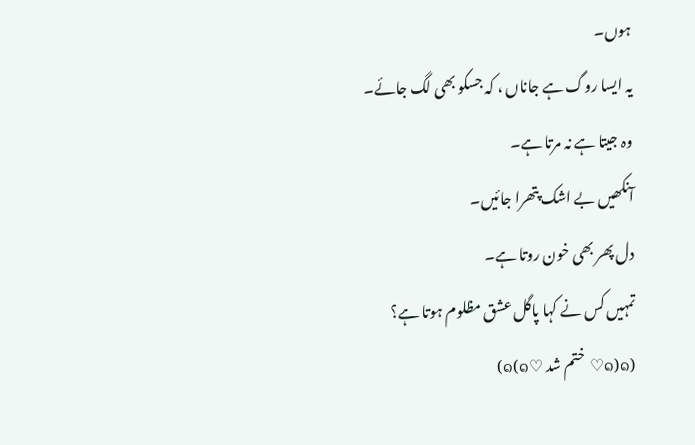ہوں۔
یہ ایسا روگ ہے جاناں ، کہ جسکو بھی لگ جائے۔
وہ جیتا ہے نہ مرتا ہے۔
آنکھیں بے اشک پتھرا جائیں۔
دل پھر بھی خون روتا ہے۔
تمہیں کس نے کہا پاگل عشق مظلوم ہوتا ہے؟
(๑(๑♡ ختم شد ♡๑)๑)